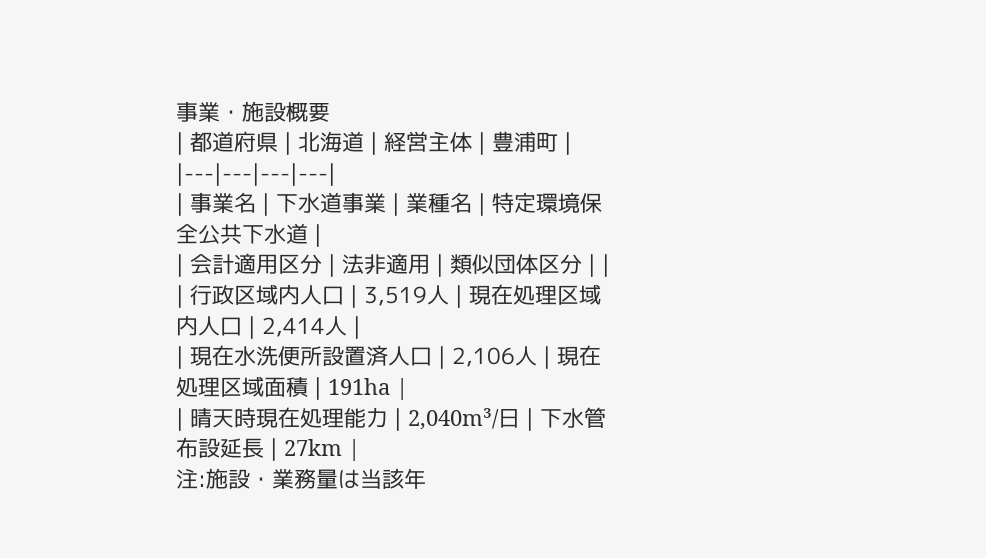事業・施設概要
| 都道府県 | 北海道 | 経営主体 | 豊浦町 |
|---|---|---|---|
| 事業名 | 下水道事業 | 業種名 | 特定環境保全公共下水道 |
| 会計適用区分 | 法非適用 | 類似団体区分 | |
| 行政区域内人口 | 3,519人 | 現在処理区域内人口 | 2,414人 |
| 現在水洗便所設置済人口 | 2,106人 | 現在処理区域面積 | 191ha |
| 晴天時現在処理能力 | 2,040m³/日 | 下水管布設延長 | 27km |
注:施設・業務量は当該年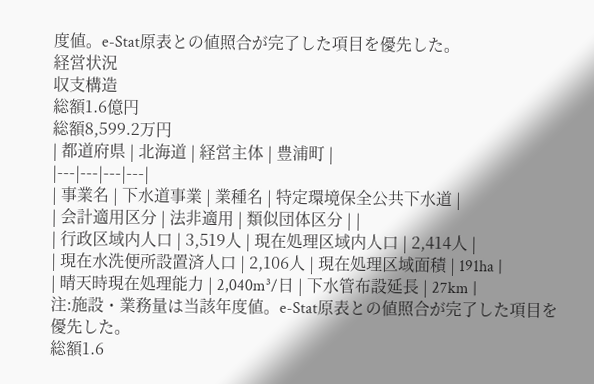度値。e-Stat原表との値照合が完了した項目を優先した。
経営状況
収支構造
総額1.6億円
総額8,599.2万円
| 都道府県 | 北海道 | 経営主体 | 豊浦町 |
|---|---|---|---|
| 事業名 | 下水道事業 | 業種名 | 特定環境保全公共下水道 |
| 会計適用区分 | 法非適用 | 類似団体区分 | |
| 行政区域内人口 | 3,519人 | 現在処理区域内人口 | 2,414人 |
| 現在水洗便所設置済人口 | 2,106人 | 現在処理区域面積 | 191ha |
| 晴天時現在処理能力 | 2,040m³/日 | 下水管布設延長 | 27km |
注:施設・業務量は当該年度値。e-Stat原表との値照合が完了した項目を優先した。
総額1.6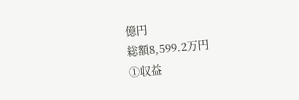億円
総額8,599.2万円
①収益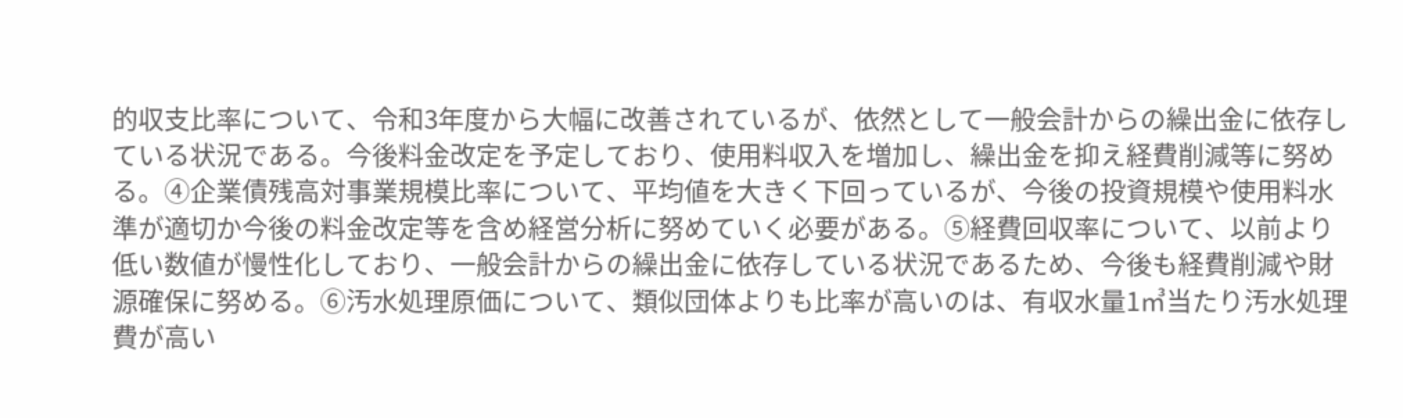的収支比率について、令和3年度から大幅に改善されているが、依然として一般会計からの繰出金に依存している状況である。今後料金改定を予定しており、使用料収入を増加し、繰出金を抑え経費削減等に努める。④企業債残高対事業規模比率について、平均値を大きく下回っているが、今後の投資規模や使用料水準が適切か今後の料金改定等を含め経営分析に努めていく必要がある。⑤経費回収率について、以前より低い数値が慢性化しており、一般会計からの繰出金に依存している状況であるため、今後も経費削減や財源確保に努める。⑥汚水処理原価について、類似団体よりも比率が高いのは、有収水量1㎥当たり汚水処理費が高い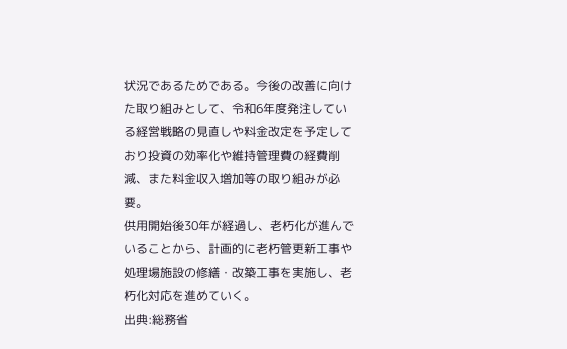状況であるためである。今後の改善に向けた取り組みとして、令和6年度発注している経営戦略の見直しや料金改定を予定しており投資の効率化や維持管理費の経費削減、また料金収入増加等の取り組みが必要。
供用開始後30年が経過し、老朽化が進んでいることから、計画的に老朽管更新工事や処理場施設の修繕・改築工事を実施し、老朽化対応を進めていく。
出典:総務省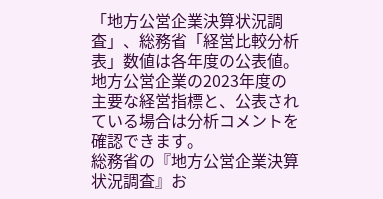「地方公営企業決算状況調査」、総務省「経営比較分析表」数値は各年度の公表値。
地方公営企業の2023年度の主要な経営指標と、公表されている場合は分析コメントを確認できます。
総務省の『地方公営企業決算状況調査』お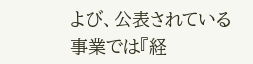よび、公表されている事業では『経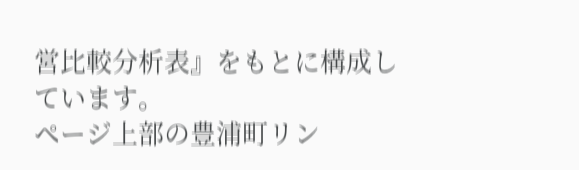営比較分析表』をもとに構成しています。
ページ上部の豊浦町リン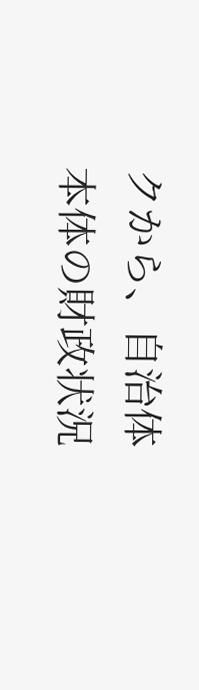クから、自治体本体の財政状況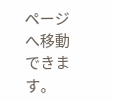ページへ移動できます。